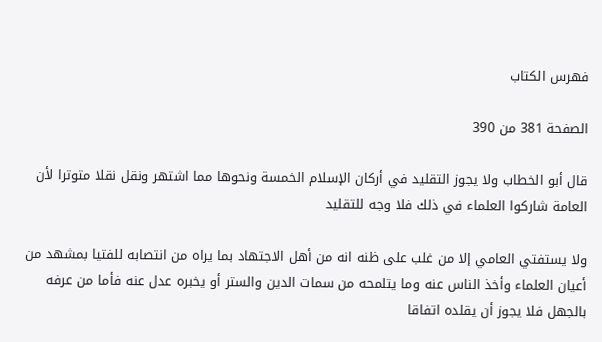فهرس الكتاب

الصفحة 381 من 390

قال أبو الخطاب ولا يجوز التقليد في أركان الإسلام الخمسة ونحوها مما اشتهر ونقل نقلا متوترا لأن العامة شاركوا العلماء في ذلك فلا وجه للتقليد

ولا يستفتي العامي إلا من غلب على ظنه انه من أهل الاجتهاد بما يراه من انتصابه للفتيا بمشهد من أعيان العلماء وأخذ الناس عنه وما يتلمحه من سمات الدين والستر أو يخبره عدل عنه فأما من عرفه بالجهل فلا يجوز أن يقلده اتفاقا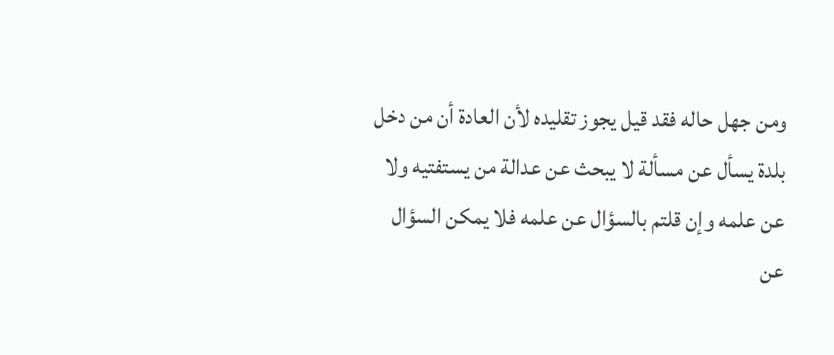ومن جهل حاله فقد قيل يجوز تقليده لأن العادة أن من دخل بلدة يسأل عن مسألة لا يبحث عن عدالة من يستفتيه ولا عن علمه وإن قلتم بالسؤال عن علمه فلا يمكن السؤال عن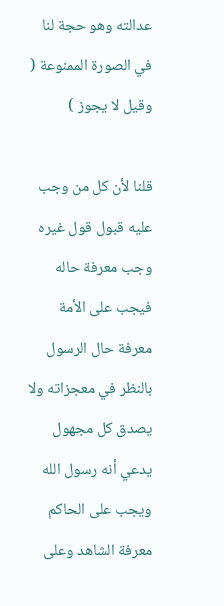عدالته وهو حجة لنا في الصورة الممنوعة ( وقيل لا يجوز )

قلنا لأن كل من وجب عليه قبول قول غيره وجب معرفة حاله فيجب على الأمة معرفة حال الرسول بالنظر في معجزاته ولا يصدق كل مجهول يدعي أنه رسول الله ويجب على الحاكم معرفة الشاهد وعلى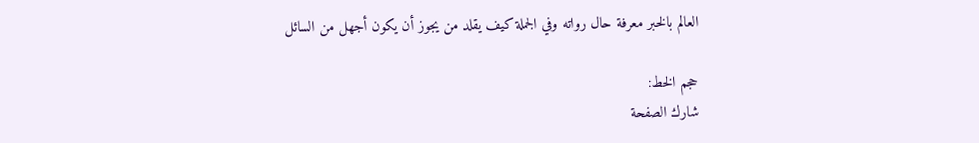العالم بالخبر معرفة حال رواته وفي الجملة كيف يقلد من يجوز أن يكون أجهل من السائل

حجم الخط:
شارك الصفحة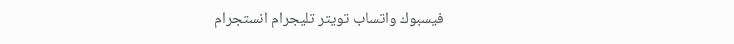فيسبوك واتساب تويتر تليجرام انستجرام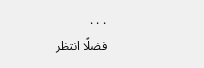. . .
فضلًا انتظر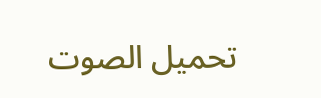تحميل الصوت